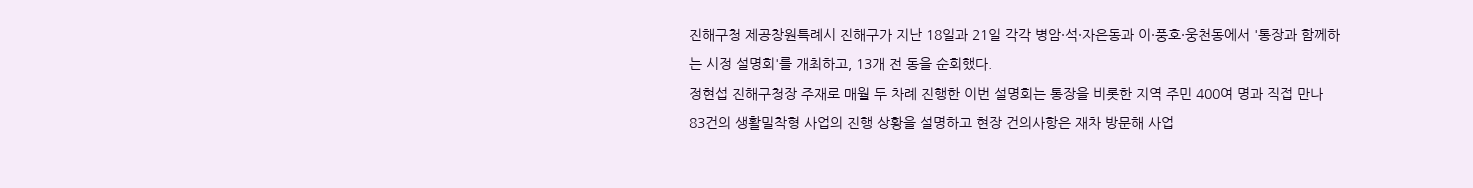진해구청 제공창원특례시 진해구가 지난 18일과 21일 각각 병암·석·자은동과 이·풍호·웅천동에서 '통장과 함께하는 시정 설명회'를 개최하고, 13개 전 동을 순회했다.
정현섭 진해구청장 주재로 매월 두 차례 진행한 이번 설명회는 통장을 비롯한 지역 주민 400여 명과 직접 만나 83건의 생활밀착형 사업의 진행 상황을 설명하고 현장 건의사항은 재차 방문해 사업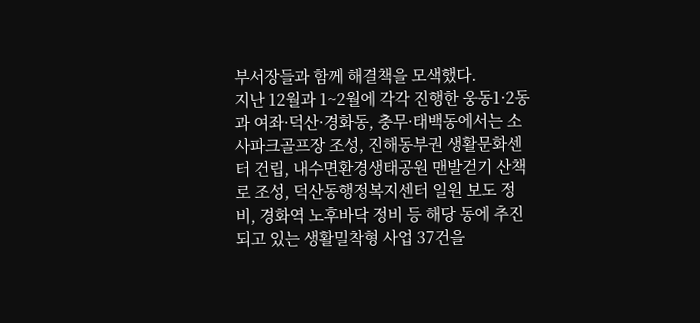부서장들과 함께 해결책을 모색했다.
지난 12월과 1~2월에 각각 진행한 웅동1·2동과 여좌·덕산·경화동, 충무·태백동에서는 소사파크골프장 조성, 진해동부권 생활문화센터 건립, 내수면환경생태공원 맨발걷기 산책로 조성, 덕산동행정복지센터 일원 보도 정비, 경화역 노후바닥 정비 등 해당 동에 추진되고 있는 생활밀착형 사업 37건을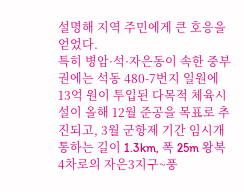설명해 지역 주민에게 큰 호응을 얻었다.
특히 병암·석·자은동이 속한 중부권에는 석동 480-7번지 일원에 13억 원이 투입된 다목적 체육시설이 올해 12월 준공을 목표로 추진되고, 3월 군항제 기간 임시개통하는 길이 1.3km, 폭 25m 왕복 4차로의 자은3지구~풍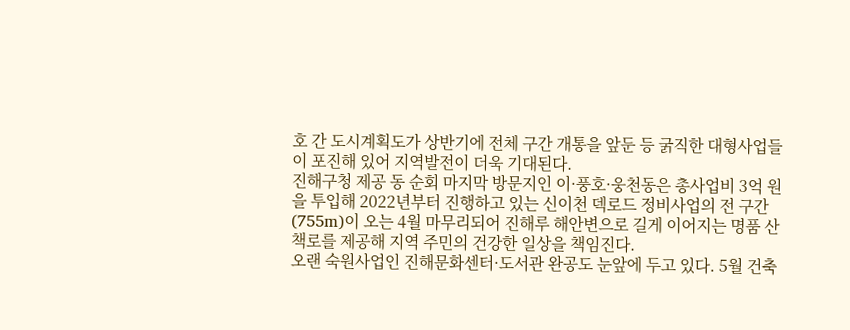호 간 도시계획도가 상반기에 전체 구간 개통을 앞둔 등 굵직한 대형사업들이 포진해 있어 지역발전이 더욱 기대된다.
진해구청 제공 동 순회 마지막 방문지인 이·풍호·웅천동은 총사업비 3억 원을 투입해 2022년부터 진행하고 있는 신이천 덱로드 정비사업의 전 구간(755m)이 오는 4월 마무리되어 진해루 해안변으로 길게 이어지는 명품 산책로를 제공해 지역 주민의 건강한 일상을 책임진다.
오랜 숙원사업인 진해문화센터·도서관 완공도 눈앞에 두고 있다. 5월 건축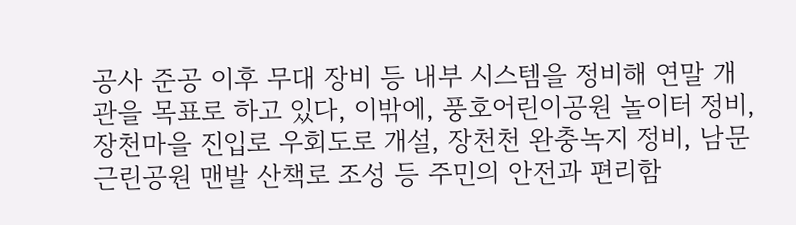공사 준공 이후 무대 장비 등 내부 시스템을 정비해 연말 개관을 목표로 하고 있다, 이밖에, 풍호어린이공원 놀이터 정비, 장천마을 진입로 우회도로 개설, 장천천 완충녹지 정비, 남문근린공원 맨발 산책로 조성 등 주민의 안전과 편리함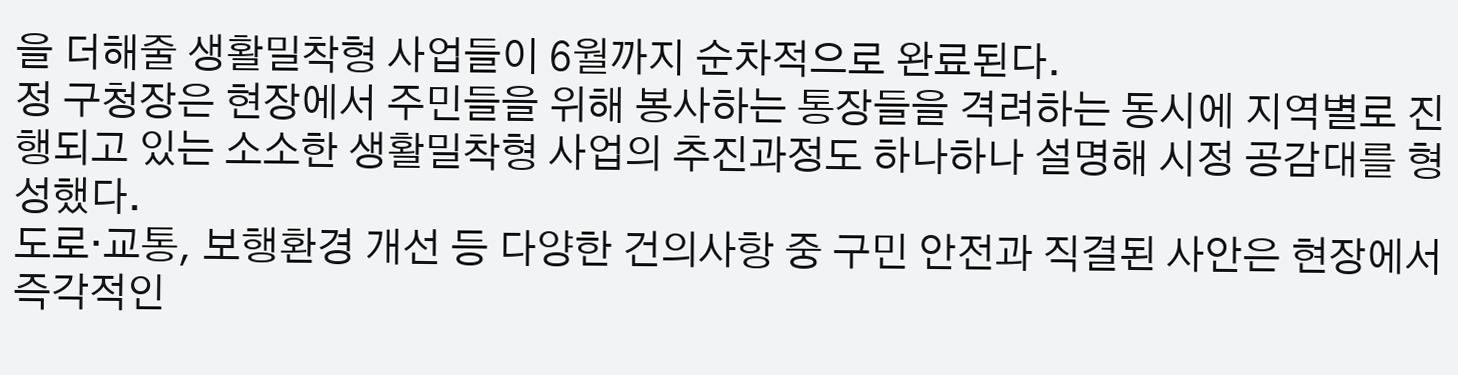을 더해줄 생활밀착형 사업들이 6월까지 순차적으로 완료된다.
정 구청장은 현장에서 주민들을 위해 봉사하는 통장들을 격려하는 동시에 지역별로 진행되고 있는 소소한 생활밀착형 사업의 추진과정도 하나하나 설명해 시정 공감대를 형성했다.
도로·교통, 보행환경 개선 등 다양한 건의사항 중 구민 안전과 직결된 사안은 현장에서 즉각적인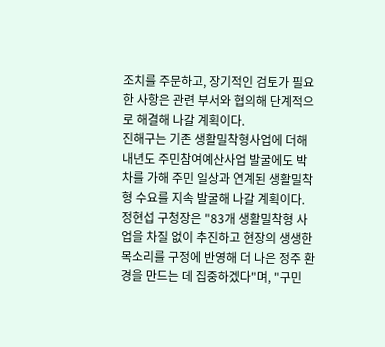조치를 주문하고, 장기적인 검토가 필요한 사항은 관련 부서와 협의해 단계적으로 해결해 나갈 계획이다.
진해구는 기존 생활밀착형사업에 더해 내년도 주민참여예산사업 발굴에도 박차를 가해 주민 일상과 연계된 생활밀착형 수요를 지속 발굴해 나갈 계획이다.
정현섭 구청장은 "83개 생활밀착형 사업을 차질 없이 추진하고 현장의 생생한 목소리를 구정에 반영해 더 나은 정주 환경을 만드는 데 집중하겠다"며, "구민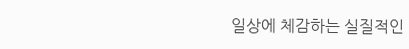일상에 체감하는 실질적인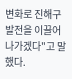변화로 진해구 발전을 이끌어 나가겠다"고 말했다.